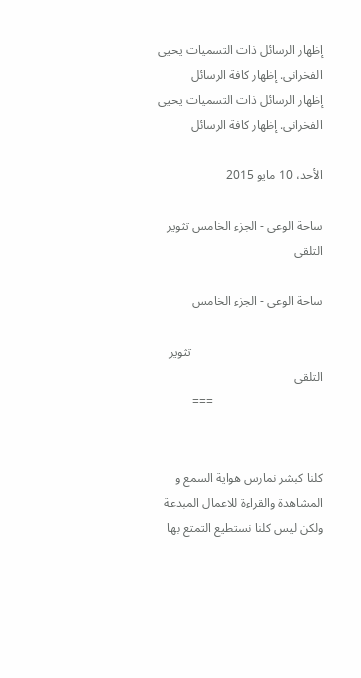إظهار الرسائل ذات التسميات يحيى الفخرانى. إظهار كافة الرسائل
إظهار الرسائل ذات التسميات يحيى الفخرانى. إظهار كافة الرسائل

الأحد، 10 مايو 2015

ساحة الوعى - الجزء الخامس تثوير التلقى

ساحة الوعى - الجزء الخامس

                                          تثوير التلقى
                                   ===


كلنا كبشر نمارس هواية السمع و المشاهدة والقراءة للاعمال المبدعة ولكن ليس كلنا نستطيع التمتع بها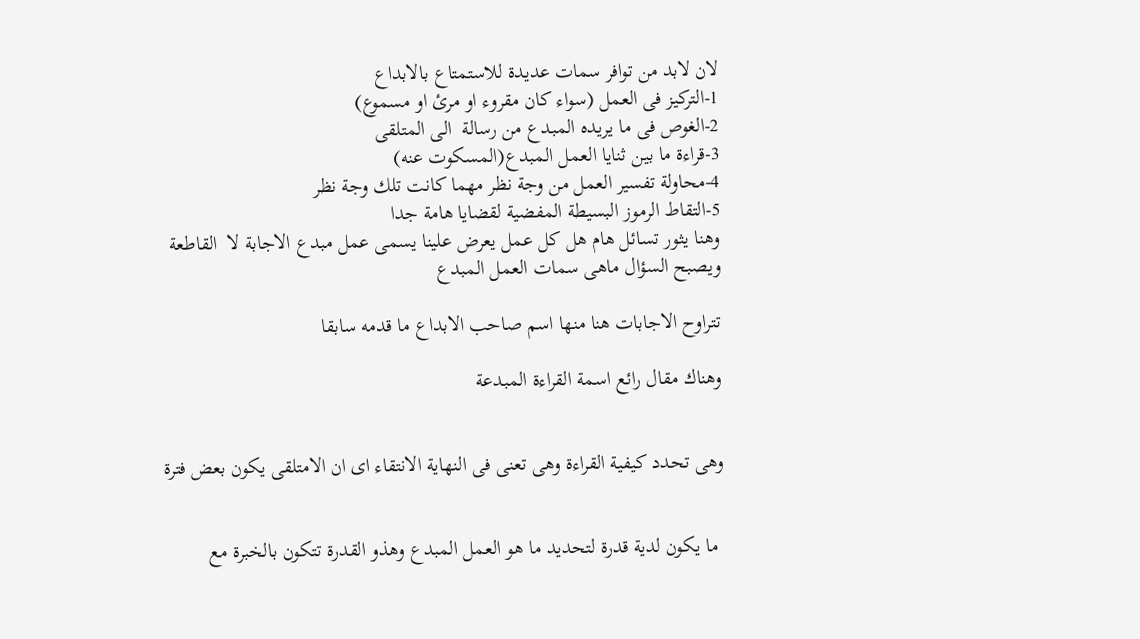لان لابد من توافر سمات عديدة للاستمتاع بالابداع
1-التركيز فى العمل (سواء كان مقروء او مرئ او مسموع)
2-الغوص فى ما يريده المبدع من رسالة  الى المتلقى
3-قراءة ما بين ثنايا العمل المبدع(المسكوت عنه)
4-محاولة تفسير العمل من وجة نظر مهما كانت تلك وجة نظر
5-التقاط الرموز البسيطة المفضية لقضايا هامة جدا
وهنا يثور تسائل هام هل كل عمل يعرض علينا يسمى عمل مبدع الاجابة لا  القاطعة
ويصبح السؤال ماهى سمات العمل المبدع

تتراوح الاجابات هنا منها اسم صاحب الابداع ما قدمه سابقا

وهناك مقال رائع اسمة القراءة المبدعة


وهى تحدد كيفية القراءة وهى تعنى فى النهاية الانتقاء اى ان الامتلقى يكون بعض فترة


 ما يكون لدية قدرة لتحديد ما هو العمل المبدع وهذو القدرة تتكون بالخبرة مع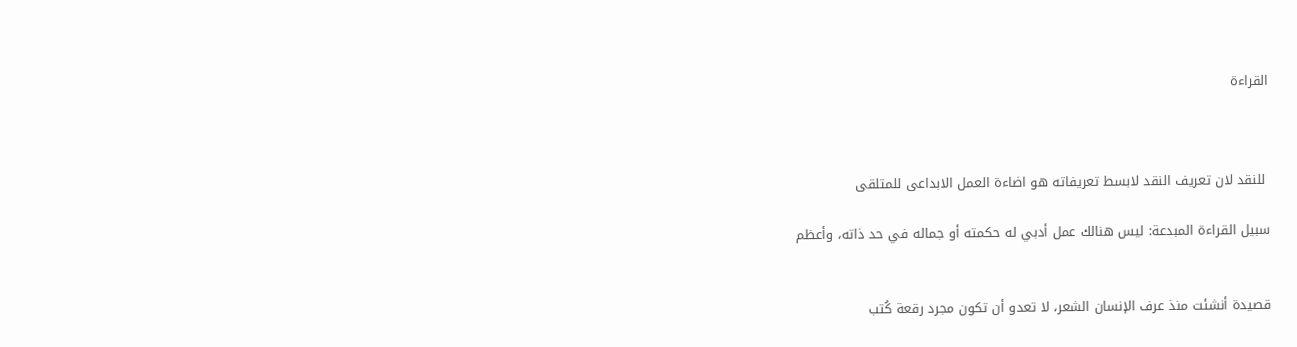القراءة



 للنقد لان تعريف النقد لابسط تعريفاته هو اضاءة العمل الابداعى للمتلقى

سبيل القراءة المبدعة: ليس هنالك عمل أدبي له حكمته أو جماله في حد ذاته، وأعظم


قصيدة أنشئت منذ عرف الإنسان الشعر، لا تعدو أن تكون مجرد رقعة كُتب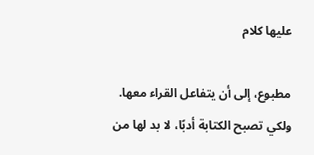عليها كلام

مطبوع، إلى أن يتفاعل القراء معها. ولكي تصبح الكتابة أدبًا، لا بد لها من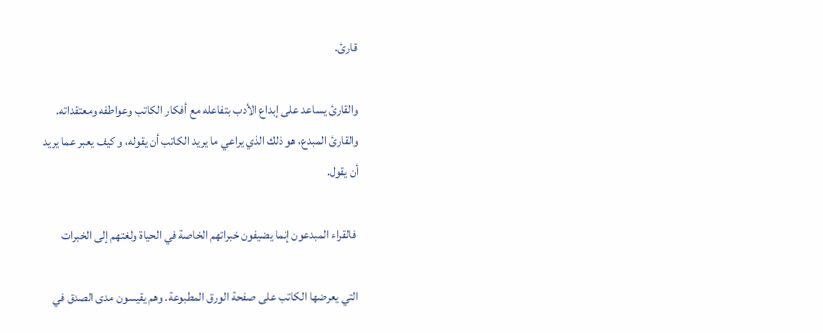قارئ.

والقارئ يساعد على إبداع الأدب بتفاعله مع أفكار الكاتب وعواطفه ومعتقداته.
والقارئ المبدع، هو ذلك الذي يراعي ما يريد الكاتب أن يقوله، و كيف يعبر عما يريد
أن يقول.

 فالقراء المبدعون إنما يضيفون خبراتهم الخاصة في الحياة ولغتهم إلى الخبرات

التي يعرضها الكاتب على صفحة الورق المطبوعة. وهم يقيسون مدى الصدق في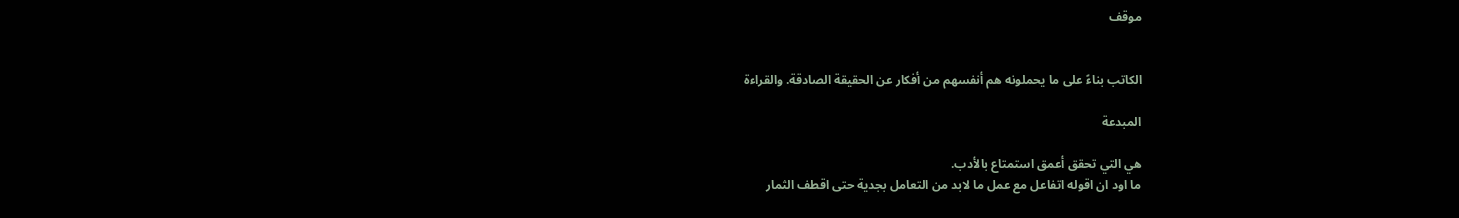موقف


الكاتب بناءً على ما يحملونه هم أنفسهم من أفكار عن الحقيقة الصادقة. والقراءة

المبدعة

هي التي تحقق أعمق استمتاع بالأدب.
ما اود ان اقوله اتفاعل مع عمل ما لابد من التعامل بجدية حتى اقطف الثمار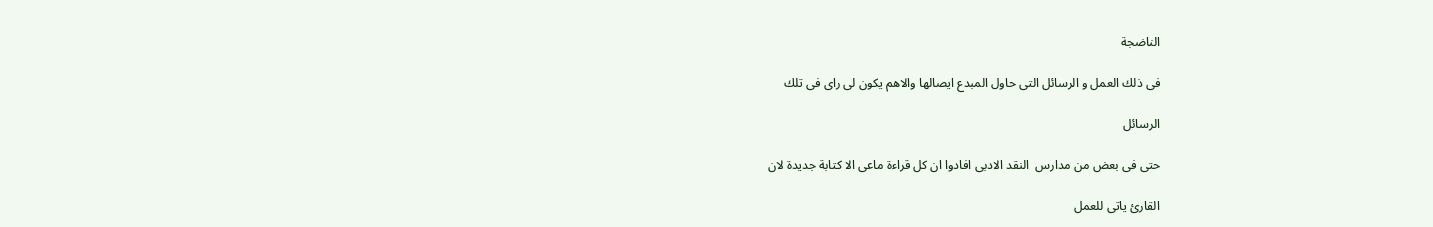الناضجة

فى ذلك العمل و الرسائل التى حاول المبدع ايصالها والاهم يكون لى راى فى تلك

الرسائل

حتى فى بعض من مدارس  النقد الادبى افادوا ان كل قراءة ماعى الا كتابة جديدة لان

القارئ ياتى للعمل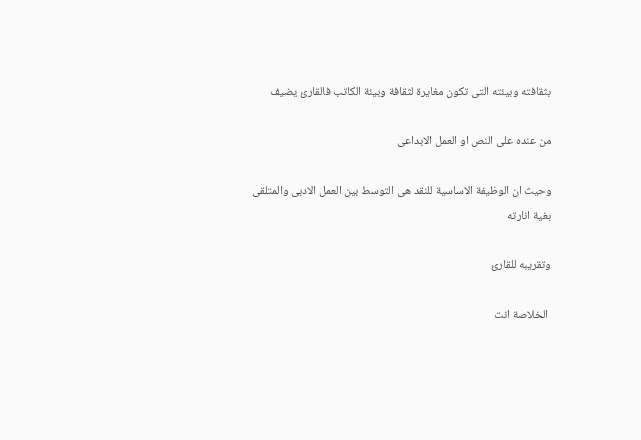بثقافته وبيئته التى تكون مغايرة لثقافة وبيئة الكاتب فالقارئ يضيف

من عنده على النص او العمل الابداعى

وحيث ان الوظيفة الاساسية للنقد هى التوسط بين العمل الادبى والمتلقى بغية انارته

وتقريبه للقارئ

 الخلاصة انت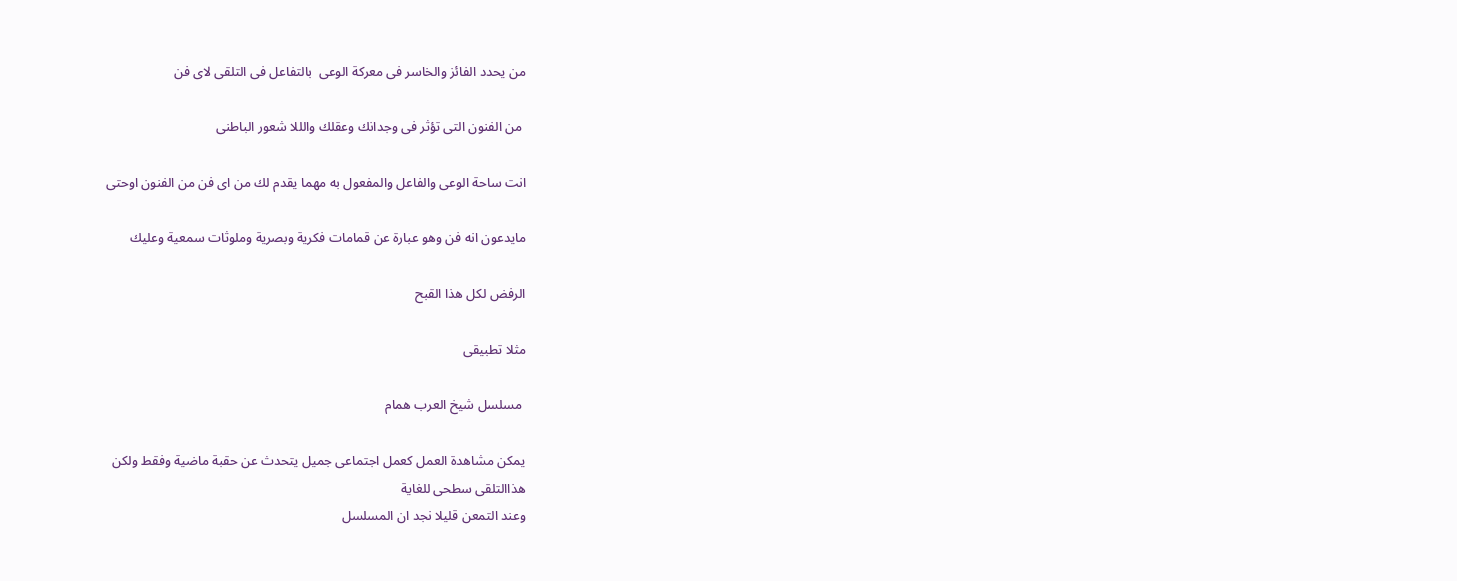من يحدد الفائز والخاسر فى معركة الوعى  بالتفاعل فى التلقى لاى فن

 من الفنون التى تؤثر فى وجدانك وعقلك والللا شعور الباطنى

انت ساحة الوعى والفاعل والمفعول به مهما يقدم لك من اى فن من الفنون اوحتى

مايدعون انه فن وهو عبارة عن قمامات فكرية وبصرية وملوثات سمعية وعليك

الرفض لكل هذا القبح

مثلا تطبيقى

 مسلسل شيخ العرب همام

يمكن مشاهدة العمل كعمل اجتماعى جميل يتحدث عن حقبة ماضية وفقط ولكن
هذاالتلقى سطحى للغاية
وعند التمعن قليلا نجد ان المسلسل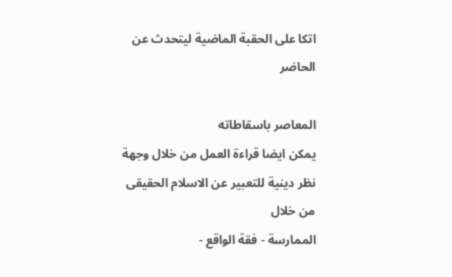اتكا على الحقبة الماضية ليتحدث عن الحاضر

المعاصر باسقاطاته
يمكن ايضا قراءة العمل من خلال وجهة نظر دينية للتعبير عن الاسلام الحقيقى من خلال
الممارسة - فقة الواقع -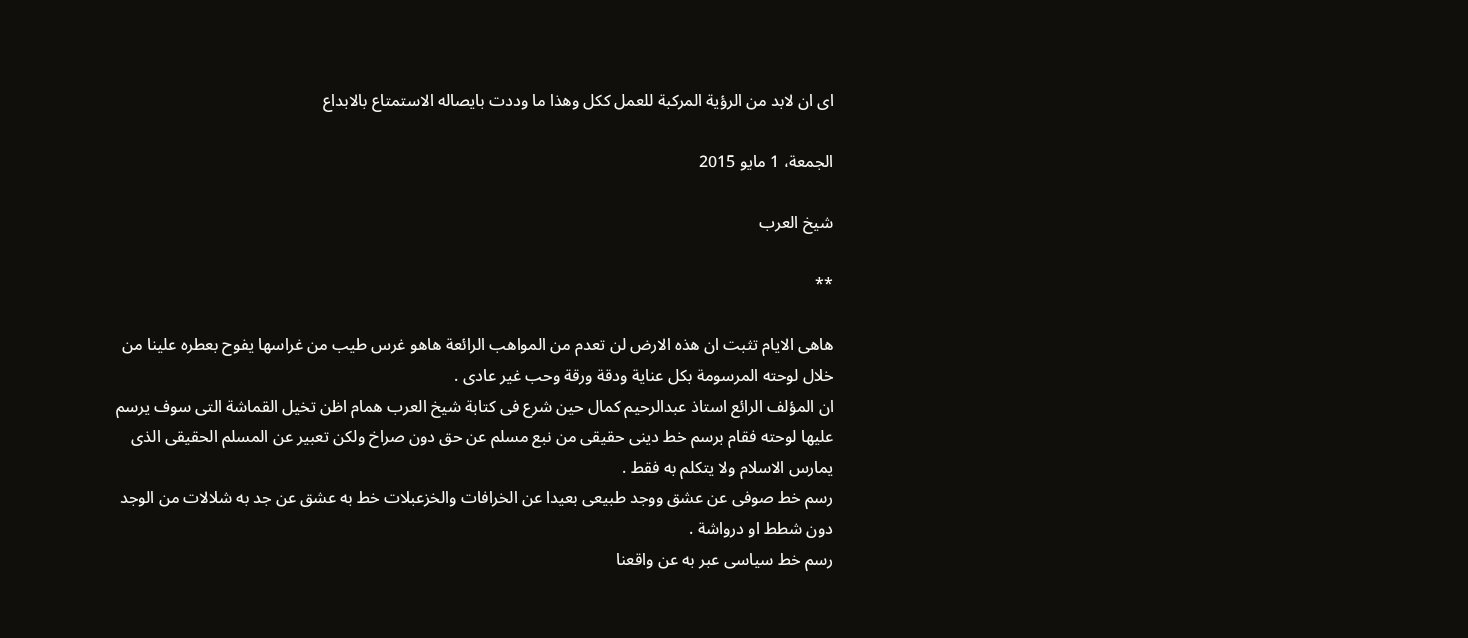اى ان لابد من الرؤية المركبة للعمل ككل وهذا ما وددت بايصاله الاستمتاع بالابداع

الجمعة، 1 مايو 2015

شيخ العرب

**

هاهى الايام تثبت ان هذه الارض لن تعدم من المواهب الرائعة هاهو غرس طيب من غراسها يفوح بعطره علينا من خلال لوحته المرسومة بكل عناية ودقة ورقة وحب غير عادى .
ان المؤلف الرائع استاذ عبدالرحيم كمال حين شرع فى كتابة شيخ العرب همام اظن تخيل القماشة التى سوف يرسم عليها لوحته فقام برسم خط دينى حقيقى من نبع مسلم عن حق دون صراخ ولكن تعبير عن المسلم الحقيقى الذى يمارس الاسلام ولا يتكلم به فقط .
رسم خط صوفى عن عشق ووجد طبيعى بعيدا عن الخرافات والخزعبلات خط به عشق عن جد به شلالات من الوجد دون شطط او درواشة .
رسم خط سياسى عبر به عن واقعنا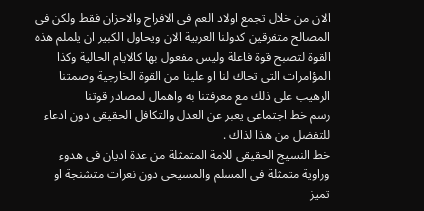الان من خلال تجمع اولاد العم فى الافراح والاحزان فقط ولكن فى المصالح متفرقين كدولنا العربية الان ويحاول الكبير ان يلملم هذه القوة لتصبح قوة فاعلة وليس مفعول بها كالايام الحالية وكذا المؤامرات التى تحاك لنا او علينا من القوة الخارجية وصمتنا الرهيب على ذلك مع معرفتنا به واهمال لمصادر قوتنا
رسم خط اجتماعى يعبر عن العدل والتكافل الحقيقى دون ادعاء للتفضل من هذا لذاك .
خط النسيج الحقيقى للامة المتمثلة من عدة اديان فى هدوء وراوية متمثلة فى المسلم والمسيحى دون نعرات متشنجة او تميز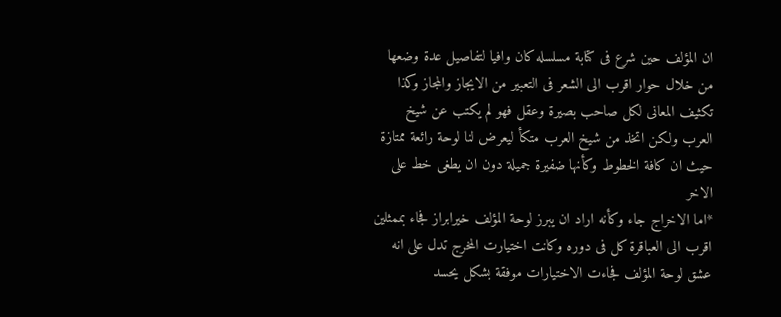ان المؤلف حين شرع فى كتابة مسلسله كان وافيا لتفاصيل عدة وضعها من خلال حوار اقرب الى الشعر فى التعبير من الايجاز والمجاز وكذا تكثيف المعانى لكل صاحب بصيرة وعقل فهو لم يكتب عن شيخ العرب ولكن اتخذ من شيخ العرب متكأ ليعرض لنا لوحة رائعة ممتازة حيث ان كافة الخطوط وكأنها ضفيرة جميلة دون ان يطغى خط على الاخر
*اما الاخراج جاء وكأنه اراد ان يبرز لوحة المؤلف خيرابراز فجاء بممثلين اقرب الى العباقرة كل فى دوره وكانت اختيارت المخرج تدل على انه عشق لوحة المؤلف فجاءت الاختيارات موفقة بشكل يحسد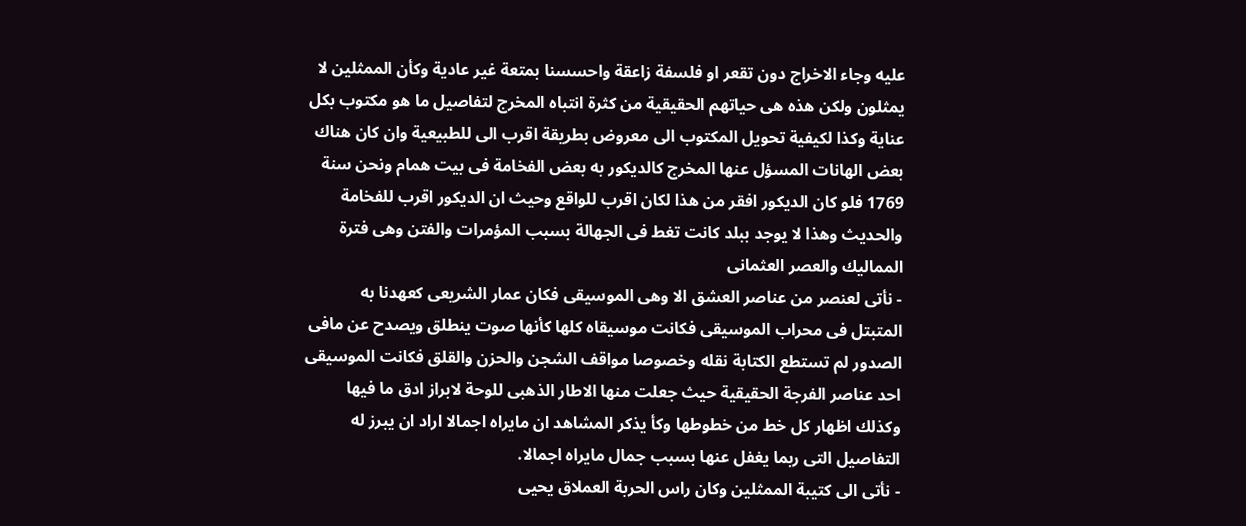عليه وجاء الاخراج دون تقعر او فلسفة زاعقة واحسسنا بمتعة غير عادية وكأن الممثلين لا يمثلون ولكن هذه هى حياتهم الحقيقية من كثرة انتباه المخرج لتفاصيل ما هو مكتوب بكل عناية وكذا لكيفية تحويل المكتوب الى معروض بطريقة اقرب الى للطبيعية وان كان هناك بعض الهانات المسؤل عنها المخرج كالديكور به بعض الفخامة فى بيت همام ونحن سنة 1769 فلو كان الديكور افقر من هذا لكان اقرب للواقع وحيث ان الديكور اقرب للفخامة والحديث وهذا لا يوجد ببلد كانت تغط فى الجهالة بسبب المؤمرات والفتن وهى فترة المماليك والعصر العثمانى
- نأتى لعنصر من عناصر العشق الا وهى الموسيقى فكان عمار الشريعى كعهدنا به  المتبتل فى محراب الموسيقى فكانت موسيقاه كلها كأنها صوت ينطلق ويصدح عن مافى الصدور لم تستطع الكتابة نقله وخصوصا مواقف الشجن والحزن والقلق فكانت الموسيقى احد عناصر الفرجة الحقيقية حيث جعلت منها الاطار الذهبى للوحة لابراز ادق ما فيها وكذلك اظهار كل خط من خطوطها وكأ يذكر المشاهد ان مايراه اجمالا اراد ان يبرز له التفاصيل التى ربما يغفل عنها بسبب جمال مايراه اجمالا.
- نأتى الى كتيبة الممثلين وكان راس الحربة العملاق يحيى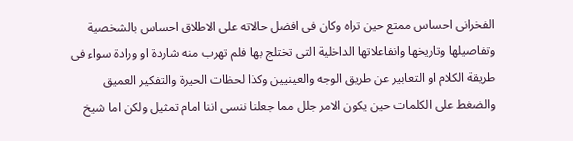الفخرانى احساس ممتع حين تراه وكان فى افضل حالاته على الاطلاق احساس بالشخصية وتفاصيلها وتاريخها وانفاعلاتها الداخلية التى تختلج بها فلم تهرب منه شاردة او ورادة سواء فى طريقة الكلام او التعابير عن طريق الوجه والعينيين وكذا لحظات الحيرة والتفكير العميق والضغط على الكلمات حين يكون الامر جلل مما جعلنا ننسى اننا امام تمثيل ولكن اما شيخ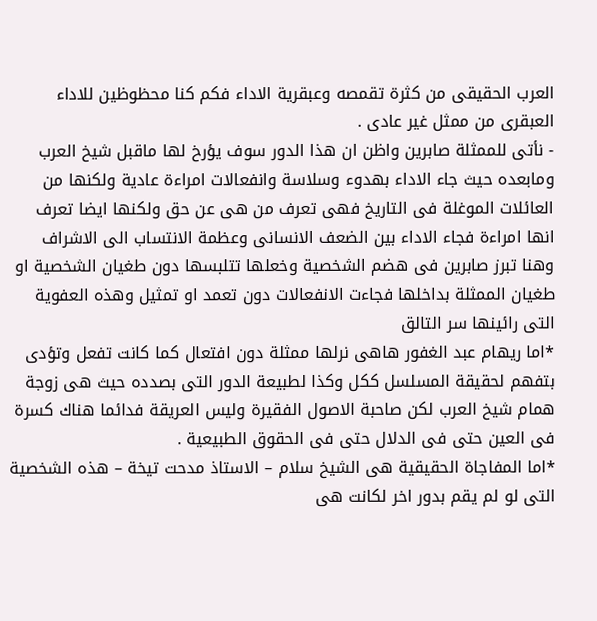العرب الحقيقى من كثرة تقمصه وعبقرية الاداء فكم كنا محظوظين للاداء العبقرى من ممثل غير عادى .
- نأتى للممثلة صابرين واظن ان هذا الدور سوف يؤرخ لها ماقبل شيخ العرب ومابعده حيث جاء الاداء بهدوء وسلاسة وانفعالات امراءة عادية ولكنها من العائلات الموغلة فى التاريخ فهى تعرف من هى عن حق ولكنها ايضا تعرف انها امراءة فجاء الاداء بين الضعف الانسانى وعظمة الانتساب الى الاشراف وهنا تبرز صابرين فى هضم الشخصية وخعلها تتلبسها دون طغيان الشخصية او طغيان الممثلة بداخلها فجاءت الانفعالات دون تعمد او تمثيل وهذه العفوية التى رائينها سر التالق
*اما ريهام عبد الغفور هاهى نرلها ممثلة دون افتعال كما كانت تفعل وتؤدى بتفهم لحقيقة المسلسل ككل وكذا لطبيعة الدور التى بصدده حيث هى زوجة همام شيخ العرب لكن صاحبة الاصول الفقيرة وليس العريقة فدائما هناك كسرة فى العين حتى فى الدلال حتى فى الحقوق الطبيعية .
*اما المفاجاة الحقيقية هى الشيخ سلام – الاستاذ مدحت تيخة – هذه الشخصية التى لو لم يقم بدور اخر لكانت هى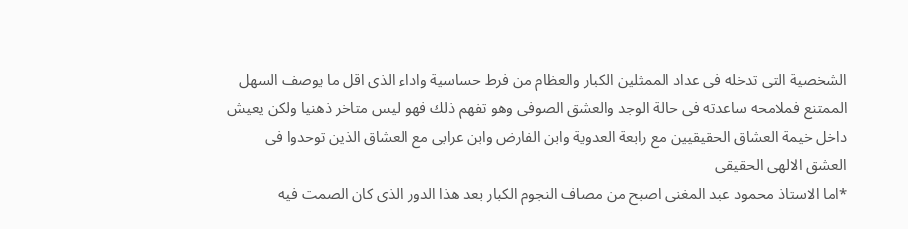الشخصية التى تدخله فى عداد الممثلين الكبار والعظام من فرط حساسية واداء الذى اقل ما يوصف السهل الممتنع فملامحه ساعدته فى حالة الوجد والعشق الصوفى وهو تفهم ذلك فهو ليس متاخر ذهنيا ولكن يعيش داخل خيمة العشاق الحقيقيين مع رابعة العدوية وابن الفارض وابن عرابى مع العشاق الذين توحدوا فى العشق الالهى الحقيقى
*اما الاستاذ محمود عبد المغنى اصبح من مصاف النجوم الكبار بعد هذا الدور الذى كان الصمت فيه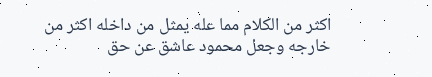اكثر من الكلام مما عله يمثل من داخله اكثر من خارجه وجعل محمود عاشق عن حق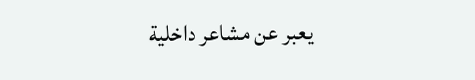يعبر عن مشاعر داخلية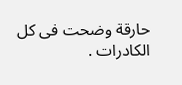حارقة وضحت فى كل الكادرات .